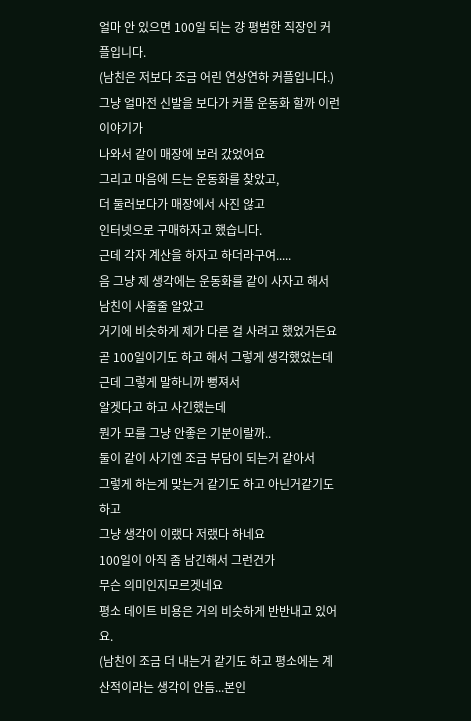얼마 안 있으면 100일 되는 걍 평범한 직장인 커플입니다.
(남친은 저보다 조금 어린 연상연하 커플입니다.)
그냥 얼마전 신발을 보다가 커플 운동화 할까 이런이야기가
나와서 같이 매장에 보러 갔었어요
그리고 마음에 드는 운동화를 찾았고,
더 둘러보다가 매장에서 사진 않고
인터넷으로 구매하자고 했습니다.
근데 각자 계산을 하자고 하더라구여.....
음 그냥 제 생각에는 운동화를 같이 사자고 해서
남친이 사줄줄 알았고
거기에 비슷하게 제가 다른 걸 사려고 했었거든요
곧 100일이기도 하고 해서 그렇게 생각했었는데
근데 그렇게 말하니까 뻥져서
알겟다고 하고 사긴했는데
뭔가 모를 그냥 안좋은 기분이랄까..
둘이 같이 사기엔 조금 부담이 되는거 같아서
그렇게 하는게 맞는거 같기도 하고 아닌거같기도 하고
그냥 생각이 이랬다 저랬다 하네요
100일이 아직 좀 남긴해서 그런건가
무슨 의미인지모르겟네요
평소 데이트 비용은 거의 비슷하게 반반내고 있어요.
(남친이 조금 더 내는거 같기도 하고 평소에는 계산적이라는 생각이 안듬...본인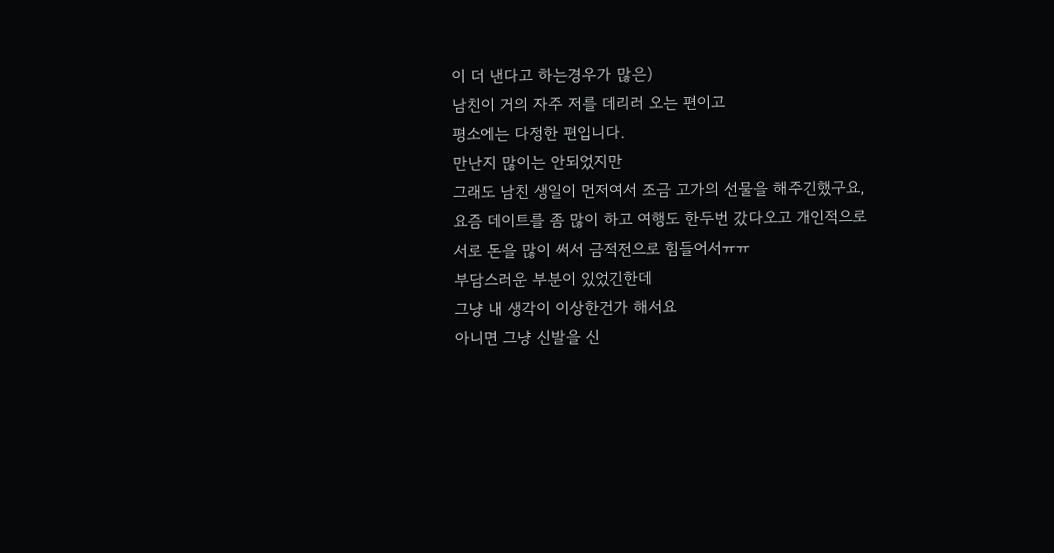이 더 낸다고 하는경우가 많은)
남친이 거의 자주 저를 데리러 오는 편이고
평소에는 다정한 편입니다.
만난지 많이는 안되었지만
그래도 남친 생일이 먼저여서 조금 고가의 선물을 해주긴했구요,
요즘 데이트를 좀 많이 하고 여행도 한두번 갔다오고 개인적으로
서로 돈을 많이 써서 금적전으로 힘들어서ㅠㅠ
부담스러운 부분이 있었긴한데
그냥 내 생각이 이상한건가 해서요
아니면 그냥 신발을 신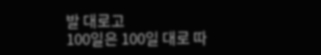발 대로고
100일은 100일 대로 따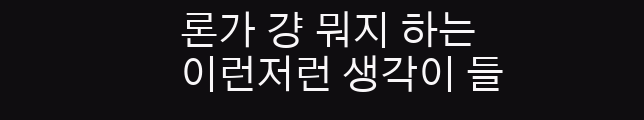론가 걍 뭐지 하는
이런저런 생각이 들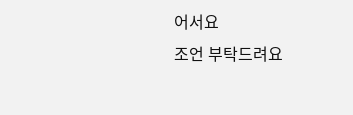어서요
조언 부탁드려요